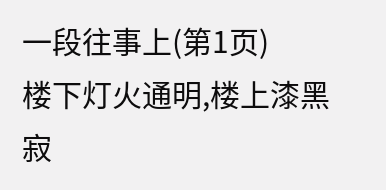一段往事上(第1页)
楼下灯火通明,楼上漆黑寂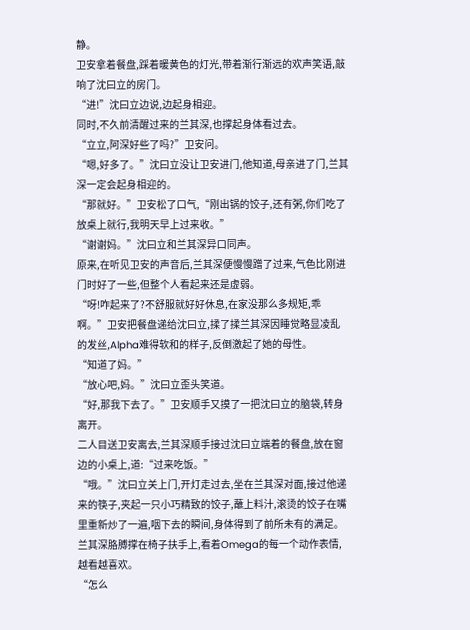静。
卫安拿着餐盘,踩着暖黄色的灯光,带着渐行渐远的欢声笑语,敲响了沈曰立的房门。
“进!”沈曰立边说,边起身相迎。
同时,不久前清醒过来的兰其深,也撑起身体看过去。
“立立,阿深好些了吗?”卫安问。
“嗯,好多了。”沈曰立没让卫安进门,他知道,母亲进了门,兰其深一定会起身相迎的。
“那就好。”卫安松了口气,“刚出锅的饺子,还有粥,你们吃了放桌上就行,我明天早上过来收。”
“谢谢妈。”沈曰立和兰其深异口同声。
原来,在听见卫安的声音后,兰其深便慢慢蹭了过来,气色比刚进门时好了一些,但整个人看起来还是虚弱。
“呀!咋起来了?不舒服就好好休息,在家没那么多规矩,乖啊。”卫安把餐盘递给沈曰立,揉了揉兰其深因睡觉略显凌乱的发丝,Alpha难得软和的样子,反倒激起了她的母性。
“知道了妈。”
“放心吧,妈。”沈曰立歪头笑道。
“好,那我下去了。”卫安顺手又摸了一把沈曰立的脑袋,转身离开。
二人目送卫安离去,兰其深顺手接过沈曰立端着的餐盘,放在窗边的小桌上,道:“过来吃饭。”
“哦。”沈曰立关上门,开灯走过去,坐在兰其深对面,接过他递来的筷子,夹起一只小巧精致的饺子,蘸上料汁,滚烫的饺子在嘴里重新炒了一遍,咽下去的瞬间,身体得到了前所未有的满足。
兰其深胳膊撑在椅子扶手上,看着Omega的每一个动作表情,越看越喜欢。
“怎么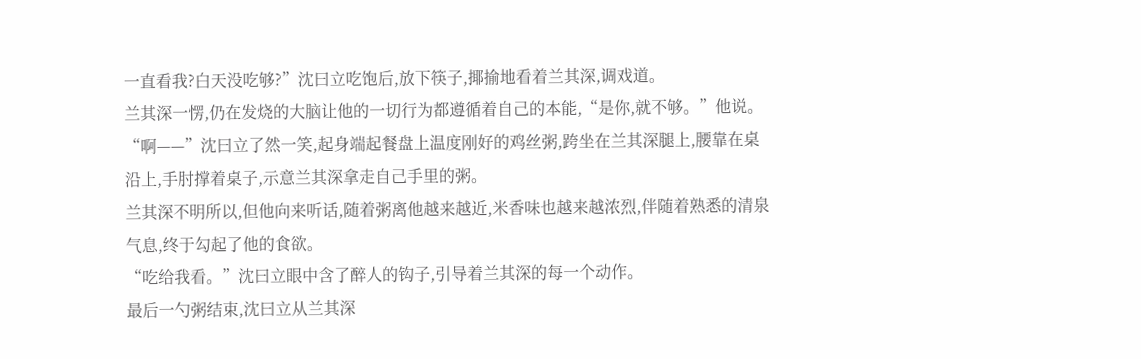一直看我?白天没吃够?”沈曰立吃饱后,放下筷子,揶揄地看着兰其深,调戏道。
兰其深一愣,仍在发烧的大脑让他的一切行为都遵循着自己的本能,“是你,就不够。”他说。
“啊——”沈曰立了然一笑,起身端起餐盘上温度刚好的鸡丝粥,跨坐在兰其深腿上,腰靠在桌沿上,手肘撑着桌子,示意兰其深拿走自己手里的粥。
兰其深不明所以,但他向来听话,随着粥离他越来越近,米香味也越来越浓烈,伴随着熟悉的清泉气息,终于勾起了他的食欲。
“吃给我看。”沈曰立眼中含了醉人的钩子,引导着兰其深的每一个动作。
最后一勺粥结束,沈曰立从兰其深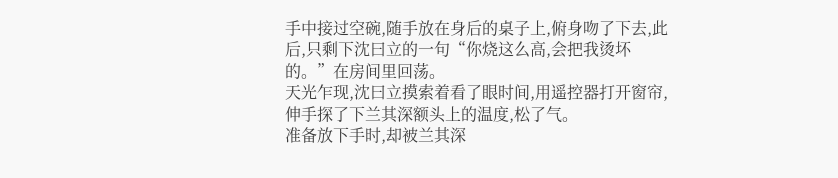手中接过空碗,随手放在身后的桌子上,俯身吻了下去,此后,只剩下沈曰立的一句“你烧这么高,会把我烫坏的。”在房间里回荡。
天光乍现,沈曰立摸索着看了眼时间,用遥控器打开窗帘,伸手探了下兰其深额头上的温度,松了气。
准备放下手时,却被兰其深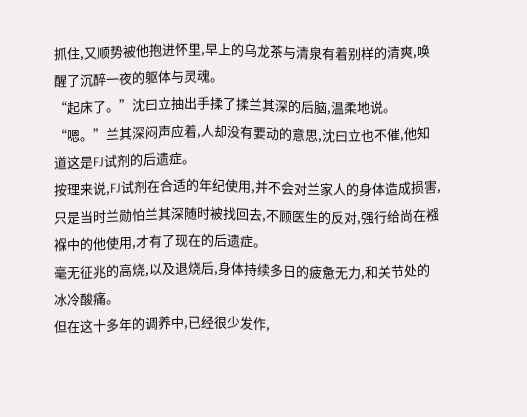抓住,又顺势被他抱进怀里,早上的乌龙茶与清泉有着别样的清爽,唤醒了沉醉一夜的躯体与灵魂。
“起床了。”沈曰立抽出手揉了揉兰其深的后脑,温柔地说。
“嗯。”兰其深闷声应着,人却没有要动的意思,沈曰立也不催,他知道这是FJ试剂的后遗症。
按理来说,FJ试剂在合适的年纪使用,并不会对兰家人的身体造成损害,只是当时兰勋怕兰其深随时被找回去,不顾医生的反对,强行给尚在襁褓中的他使用,才有了现在的后遗症。
毫无征兆的高烧,以及退烧后,身体持续多日的疲惫无力,和关节处的冰冷酸痛。
但在这十多年的调养中,已经很少发作,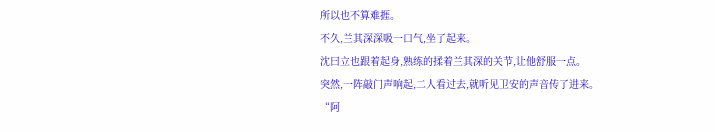所以也不算难捱。
不久,兰其深深吸一口气,坐了起来。
沈曰立也跟着起身,熟练的揉着兰其深的关节,让他舒服一点。
突然,一阵敲门声响起,二人看过去,就听见卫安的声音传了进来。
“阿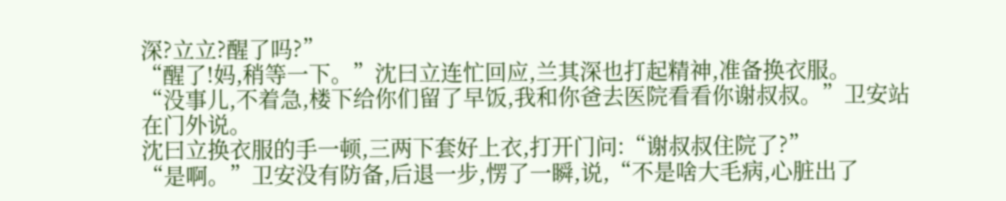深?立立?醒了吗?”
“醒了!妈,稍等一下。”沈曰立连忙回应,兰其深也打起精神,准备换衣服。
“没事儿,不着急,楼下给你们留了早饭,我和你爸去医院看看你谢叔叔。”卫安站在门外说。
沈曰立换衣服的手一顿,三两下套好上衣,打开门问:“谢叔叔住院了?”
“是啊。”卫安没有防备,后退一步,愣了一瞬,说,“不是啥大毛病,心脏出了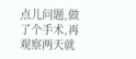点儿问题,做了个手术,再观察两天就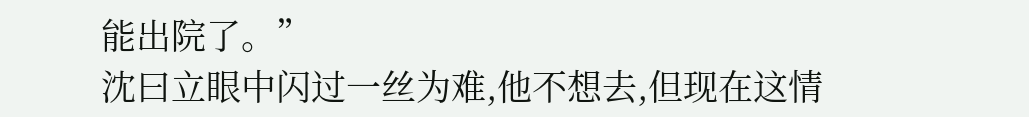能出院了。”
沈曰立眼中闪过一丝为难,他不想去,但现在这情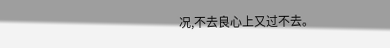况,不去良心上又过不去。